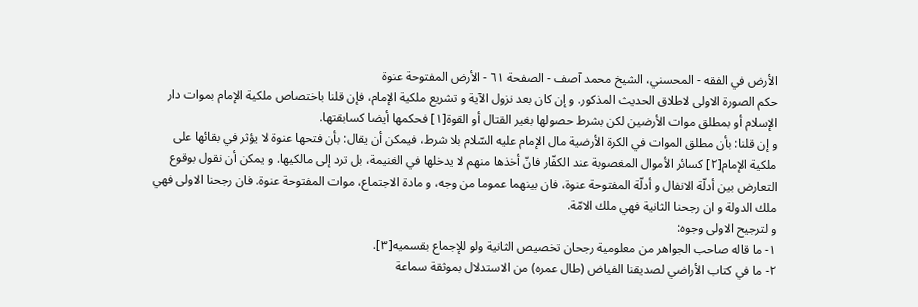الأرض في الفقه - المحسني، الشيخ محمد آصف - الصفحة ٦١ - الأرض المفتوحة عنوة
حكم الصورة الاولى لاطلاق الحديث المذكور. و إن كان بعد نزول الآية و تشريع ملكية الإمام، فإن قلنا باختصاص ملكية الإمام بموات دار الإسلام أو بمطلق موات الأرضين لكن بشرط حصولها بغير القتال أو القوة[١] فحكمها أيضا كسابقتها.
و إن قلنا: بأن مطلق الموات في الكرة الأرضية مال الإمام عليه السّلام بلا شرط، فيمكن أن يقال: بأن فتحها عنوة لا يؤثر في بقائها على ملكية الإمام[٢] كسائر الأموال المغصوبة عند الكفّار فانّ أخذها منهم لا يدخلها في الغنيمة، بل ترد إلى مالكيها. و يمكن أن نقول بوقوع التعارض بين أدلّة الانفال و أدلّة المفتوحة عنوة، فان بينهما عموما من وجه، و مادة الاجتماع، موات المفتوحة عنوة. فان رجحنا الاولى فهي ملك الدولة و ان رجحنا الثانية فهي ملك الامّة.
و لترجيح الاولى وجوه:
١- ما قاله صاحب الجواهر من معلومية رجحان تخصيص الثانية ولو للإجماع بقسميه[٣].
٢- ما في كتاب الأراضي لصديقنا الفياض (طال عمره) من الاستدلال بموثقة سماعة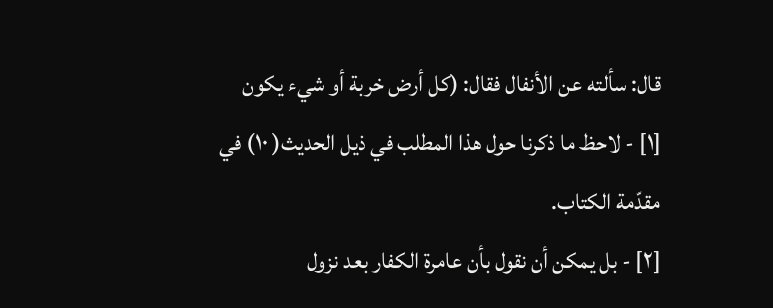قال: سألته عن الأنفال فقال: (كل أرض خربة أو شيء يكون
[١] - لاحظ ما ذكرنا حول هذا المطلب في ذيل الحديث( ١٠) في مقدّمة الكتاب.
[٢] - بل يمكن أن نقول بأن عامرة الكفار بعد نزول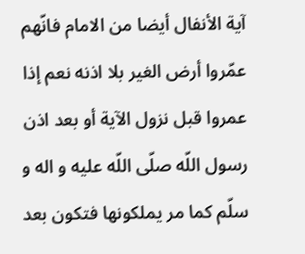آية الأنفال أيضا من الامام فانّهم عمّروا أرض الغير بلا اذنه نعم إذا عمروا قبل نزول الآية أو بعد اذن رسول اللّه صلّى اللّه عليه و اله و سلّم كما مر يملكونها فتكون بعد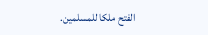الفتح ملكا للمسلمين.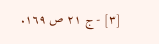[٣] - ج ٢١ ص ١٦٩.